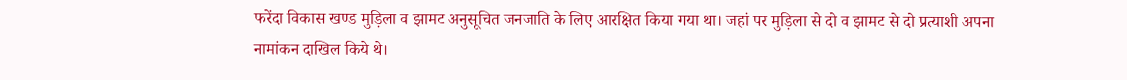फरेंदा विकास खण्ड मुड़िला व झामट अनुसूचित जनजाति के लिए आरक्षित किया गया था। जहां पर मुड़िला से दो व झामट से दो प्रत्याशी अपना नामांकन दाखिल किये थे।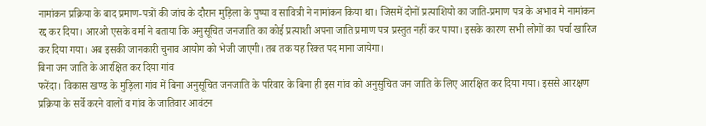नामांकन प्रक्रिया के बाद प्रमाण-पत्रों की जांच के दौरान मुड़िला के पुष्पा व सावित्री ने नामांकन किया था। जिसमें दोनों प्रत्याशियो का जाति-प्रमाण पत्र के अभाव मे नामांकन रद्द कर दिया। आरओ एसके वर्मा ने बताया कि अनुसूचित जनजाति का कोई प्रत्याशी अपना जाति प्रमाण पत्र प्रस्तुत नहीं कर पाया। इसके कारण सभी लोगों का पर्चा खारिज कर दिया गया। अब इसकी जानकारी चुनाव आयोग को भेजी जाएगी। तब तक यह रिक्त पद माना जायेगा।
बिना जन जाति के आरक्षित कर दिया गांव
फरेंदा। विकास खण्ड के मुड़िला गांव में बिना अनुसूचित जनजाति के परिवार के बिना ही इस गांव को अनुसुचित जन जाति के लिए आरक्षित कर दिया गया। इससे आरक्षण प्रक्रिया के सर्वे करने वालों व गांव के जातिवार आवंटन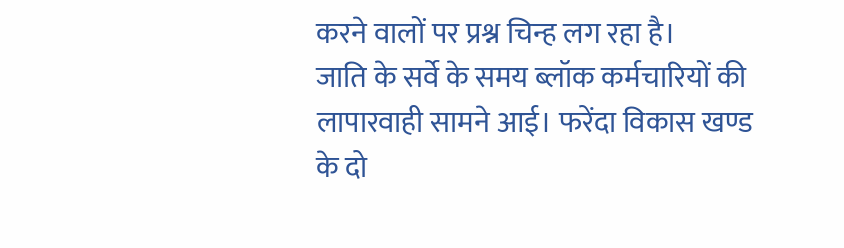करने वालों पर प्रश्न चिन्ह लग रहा है।
जाति के सर्वे के समय ब्लॉक कर्मचारियों की लापारवाही सामने आई। फरेंदा विकास खण्ड के दो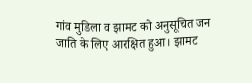गांव मुडिला व झामट को अनुसूचित जन जाति के लिए आरक्षित हुआ। झामट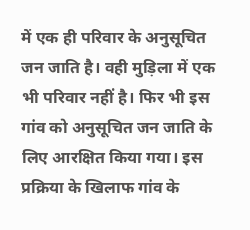में एक ही परिवार के अनुसूचित जन जाति है। वही मुड़िला में एक भी परिवार नहीं है। फिर भी इस गांव को अनुसूचित जन जाति के लिए आरक्षित किया गया। इस प्रक्रिया के खिलाफ गांव के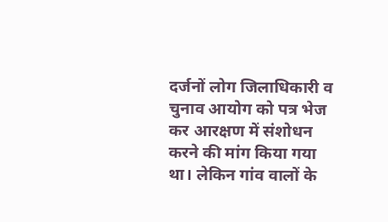दर्जनों लोग जिलाधिकारी व चुनाव आयोग को पत्र भेज कर आरक्षण में संशोधन करने की मांग किया गया था। लेकिन गांव वालों के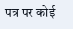पत्र पर कोई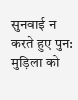सुनवाई न करते हुए पुन: मुड़िला को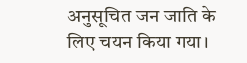अनुसूचित जन जाति के लिए चयन किया गया।